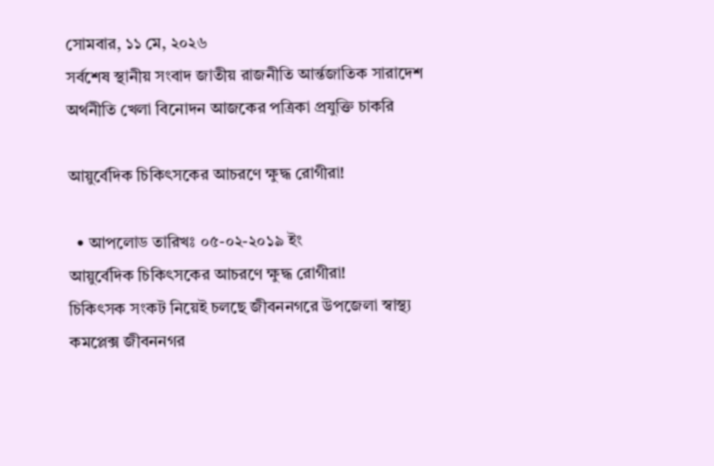সোমবার, ১১ মে, ২০২৬
সর্বশেষ স্থানীয় সংবাদ জাতীয় রাজনীতি আর্ন্তজাতিক সারাদেশ অর্থনীতি খেলা বিনোদন আজকের পত্রিকা প্রযুক্তি চাকরি

আয়ুর্বেদিক চিকিৎসকের আচরণে ক্ষুদ্ধ রোগীরা!

  • আপলোড তারিখঃ ০৫-০২-২০১৯ ইং
আয়ুর্বেদিক চিকিৎসকের আচরণে ক্ষুদ্ধ রোগীরা!
চিকিৎসক সংকট নিয়েই চলছে জীবননগরে উপজেলা স্বাস্থ্য কমপ্লেক্স জীবননগর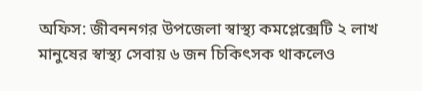অফিস: জীবননগর উপজেলা স্বাস্থ্য কমপ্লেক্সেটি ২ লাখ মানুষের স্বাস্থ্য সেবায় ৬ জন চিকিৎসক থাকলেও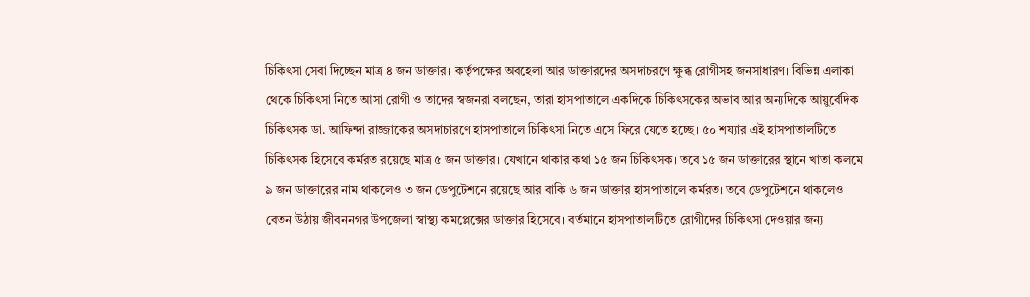চিকিৎসা সেবা দিচ্ছেন মাত্র ৪ জন ডাক্তার। কর্তৃপক্ষের অবহেলা আর ডাক্তারদের অসদাচরণে ক্ষুব্ধ রোগীসহ জনসাধারণ। বিভিন্ন এলাকা থেকে চিকিৎসা নিতে আসা রোগী ও তাদের স্বজনরা বলছেন, তারা হাসপাতালে একদিকে চিকিৎসকের অভাব আর অন্যদিকে আয়ুর্বেদিক চিকিৎসক ডা. আফিন্দা রাজ্জাকের অসদাচারণে হাসপাতালে চিকিৎসা নিতে এসে ফিরে যেতে হচ্ছে। ৫০ শয্যার এই হাসপাতালটিতে চিকিৎসক হিসেবে কর্মরত রয়েছে মাত্র ৫ জন ডাক্তার। যেখানে থাকার কথা ১৫ জন চিকিৎসক। তবে ১৫ জন ডাক্তারের স্থানে খাতা কলমে ৯ জন ডাক্তারের নাম থাকলেও ৩ জন ডেপুটেশনে রয়েছে আর বাকি ৬ জন ডাক্তার হাসপাতালে কর্মরত। তবে ডেপুটেশনে থাকলেও বেতন উঠায় জীবননগর উপজেলা স্বাস্থ্য কমপ্লেক্সের ডাক্তার হিসেবে। বর্তমানে হাসপাতালটিতে রোগীদের চিকিৎসা দেওয়ার জন্য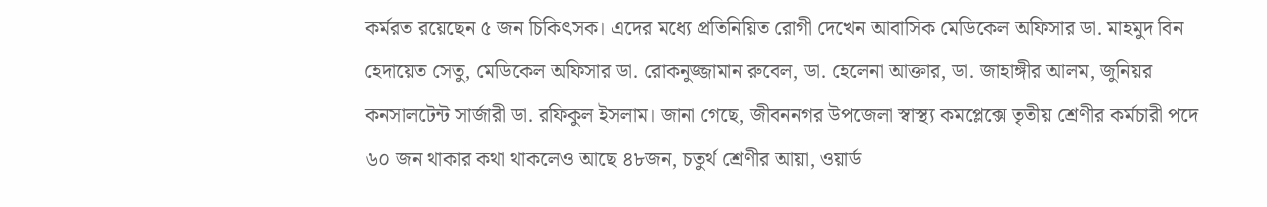কর্মরত রয়েছেন ৫ জন চিকিৎসক। এদের মধ্যে প্রতিনিয়িত রোগী দেখেন আবাসিক মেডিকেল অফিসার ডা. মাহমুদ বিন হেদায়েত সেতু, মেডিকেল অফিসার ডা. রোকনুজ্জামান রুবেল, ডা. হেলেনা আক্তার, ডা. জাহাঙ্গীর আলম, জুনিয়র কনসালটেন্ট সার্জারী ডা. রফিকুল ইসলাম। জানা গেছে, জীবননগর উপজেলা স্বাস্থ্য কমপ্লেক্সে তৃতীয় শ্রেণীর কর্মচারী পদে ৬০ জন থাকার কথা থাকলেও আছে ৪৮জন, চতুর্থ শ্রেণীর আয়া, ওয়ার্ড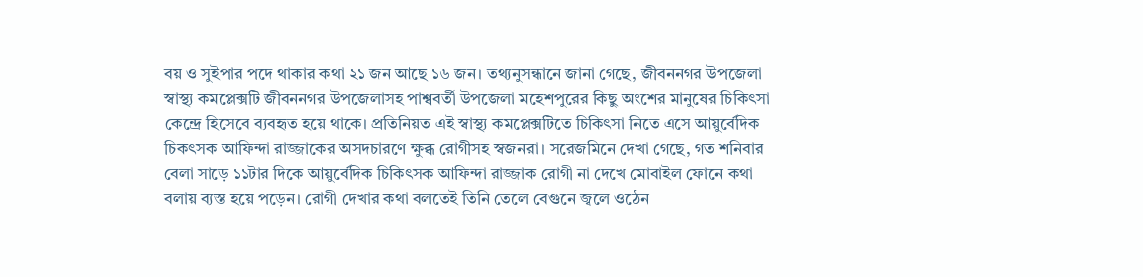বয় ও সুইপার পদে থাকার কথা ২১ জন আছে ১৬ জন। তথ্যনুসন্ধানে জানা গেছে, জীবননগর উপজেলা স্বাস্থ্য কমপ্লেক্সটি জীবননগর উপজেলাসহ পাশ্ববর্তী উপজেলা মহেশপুরের কিছু অংশের মানুষের চিকিৎসা কেন্দ্রে হিসেবে ব্যবহৃত হয়ে থাকে। প্রতিনিয়ত এই স্বাস্থ্য কমপ্লেক্সটিতে চিকিৎসা নিতে এসে আয়ুর্বেদিক চিকৎসক আফিন্দা রাজ্জাকের অসদচারণে ক্ষুব্ধ রোগীসহ স্বজনরা। সরেজমিনে দেখা গেছে, গত শনিবার বেলা সাড়ে ১১টার দিকে আয়ুর্বেদিক চিকিৎসক আফিন্দা রাজ্জাক রোগী না দেখে মোবাইল ফোনে কথা বলায় ব্যস্ত হয়ে পড়েন। রোগী দেখার কথা বলতেই তিনি তেলে বেগুনে জ্বলে ওঠেন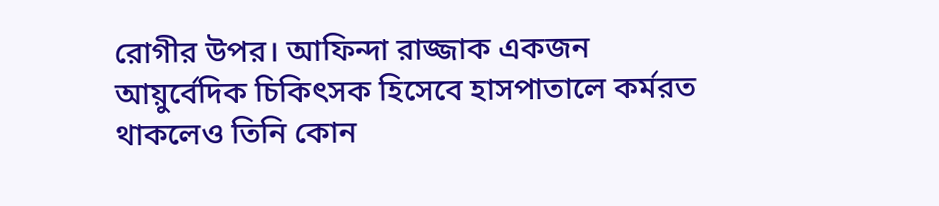রোগীর উপর। আফিন্দা রাজ্জাক একজন আয়ুর্বেদিক চিকিৎসক হিসেবে হাসপাতালে কর্মরত থাকলেও তিনি কোন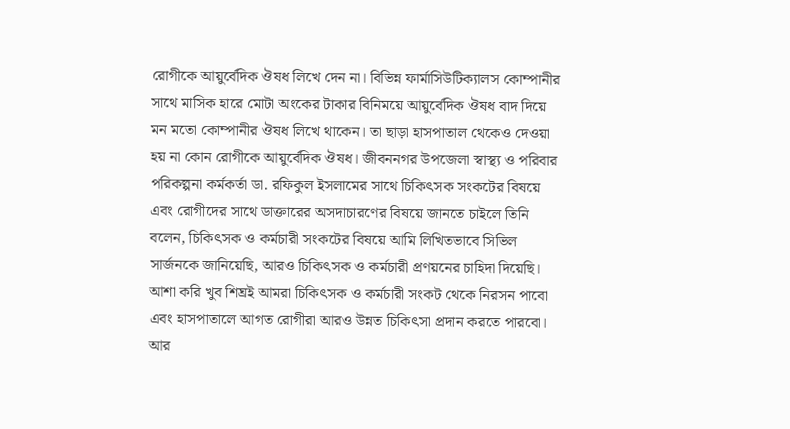রোগীকে আয়ুর্বেদিক ঔষধ লিখে দেন না। বিভিন্ন ফার্মাসিউটিক্যালস কোম্পানীর সাথে মাসিক হারে মোটা অংকের টাকার বিনিময়ে আয়ুর্বেদিক ঔষধ বাদ দিয়ে মন মতো কোম্পানীর ঔষধ লিখে থাকেন। তা ছাড়া হাসপাতাল থেকেও দেওয়া হয় না কোন রোগীকে আয়ুর্বেদিক ঔষধ। জীবননগর উপজেলা স্বাস্থ্য ও পরিবার পরিকল্পনা কর্মকর্তা ডা. রফিকুল ইসলামের সাথে চিকিৎসক সংকটের বিষয়ে এবং রোগীদের সাথে ডাক্তারের অসদাচারণের বিষয়ে জানতে চাইলে তিনি বলেন, চিকিৎসক ও কর্মচারী সংকটের বিষয়ে আমি লিখিতভাবে সিভিল সার্জনকে জানিয়েছি, আরও চিকিৎসক ও কর্মচারী প্রণয়নের চাহিদা দিয়েছি। আশা করি খুব শিঘ্রই আমরা চিকিৎসক ও কর্মচারী সংকট থেকে নিরসন পাবো এবং হাসপাতালে আগত রোগীরা আরও উন্নত চিকিৎসা প্রদান করতে পারবো। আর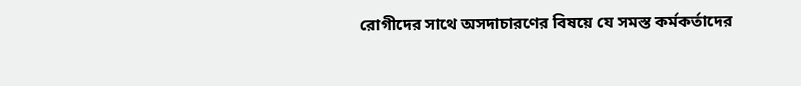রোগীদের সাথে অসদাচারণের বিষয়ে যে সমস্ত কর্মকর্তাদের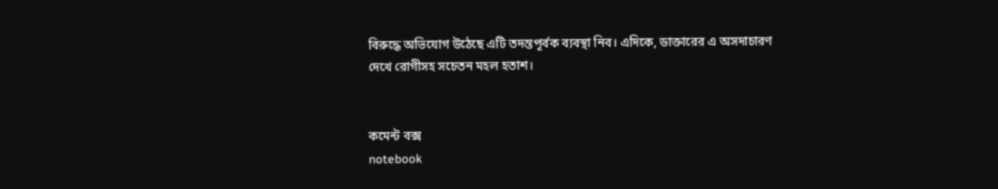বিরুদ্ধে অভিযোগ উঠেছে এটি তদন্তপূর্বক ব্যবস্থা নিব। এদিকে, ডাক্তারের এ অসদাচারণ দেখে রোগীসহ সচেতন মহল হতাশ।


কমেন্ট বক্স
notebook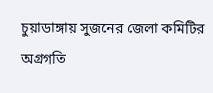চুয়াডাঙ্গায় সুজনের জেলা কমিটির অগ্রগতি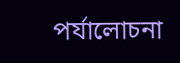পর্যালোচনা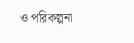ও পরিকল্পনা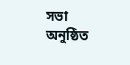সভা অনুষ্ঠিত